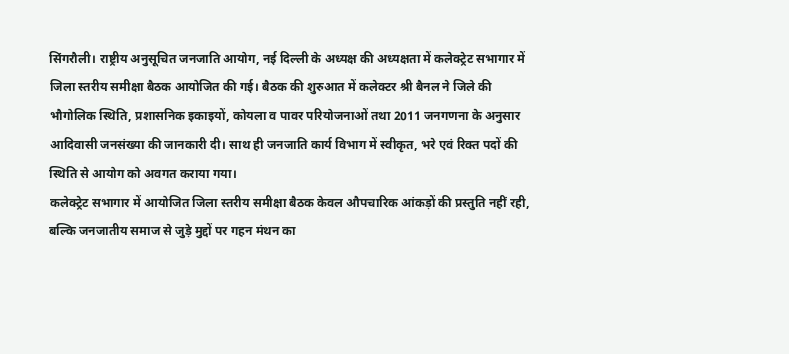सिंगरौली। राष्ट्रीय अनुसूचित जनजाति आयोग, नई दिल्ली के अध्यक्ष की अध्यक्षता में कलेक्ट्रेट सभागार में जिला स्तरीय समीक्षा बैठक आयोजित की गई। बैठक की शुरुआत में कलेक्टर श्री बैनल ने जिले की भौगोलिक स्थिति, प्रशासनिक इकाइयों, कोयला व पावर परियोजनाओं तथा 2011 जनगणना के अनुसार आदिवासी जनसंख्या की जानकारी दी। साथ ही जनजाति कार्य विभाग में स्वीकृत, भरे एवं रिक्त पदों की स्थिति से आयोग को अवगत कराया गया।
कलेक्ट्रेट सभागार में आयोजित जिला स्तरीय समीक्षा बैठक केवल औपचारिक आंकड़ों की प्रस्तुति नहीं रही, बल्कि जनजातीय समाज से जुड़े मुद्दों पर गहन मंथन का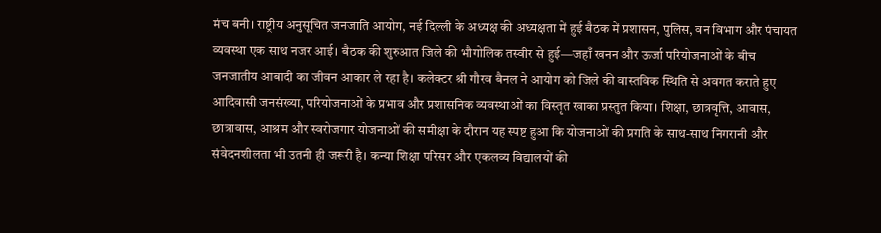मंच बनी। राष्ट्रीय अनुसूचित जनजाति आयोग, नई दिल्ली के अध्यक्ष की अध्यक्षता में हुई बैठक में प्रशासन, पुलिस, वन विभाग और पंचायत व्यवस्था एक साथ नजर आई। बैठक की शुरुआत जिले की भौगोलिक तस्वीर से हुई—जहाँ खनन और ऊर्जा परियोजनाओं के बीच जनजातीय आबादी का जीवन आकार ले रहा है। कलेक्टर श्री गौरव बैनल ने आयोग को जिले की वास्तविक स्थिति से अवगत कराते हुए आदिवासी जनसंख्या, परियोजनाओं के प्रभाव और प्रशासनिक व्यवस्थाओं का विस्तृत खाका प्रस्तुत किया। शिक्षा, छात्रवृत्ति, आवास, छात्रावास, आश्रम और स्वरोजगार योजनाओं की समीक्षा के दौरान यह स्पष्ट हुआ कि योजनाओं की प्रगति के साथ-साथ निगरानी और संवेदनशीलता भी उतनी ही जरूरी है। कन्या शिक्षा परिसर और एकलव्य विद्यालयों की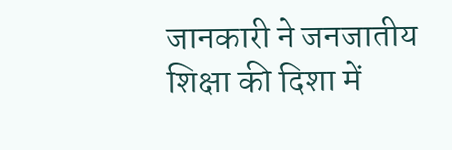जानकारी ने जनजातीय शिक्षा की दिशा में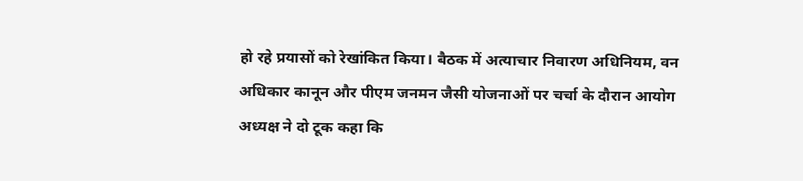हो रहे प्रयासों को रेखांकित किया। बैठक में अत्याचार निवारण अधिनियम, वन अधिकार कानून और पीएम जनमन जैसी योजनाओं पर चर्चा के दौरान आयोग अध्यक्ष ने दो टूक कहा कि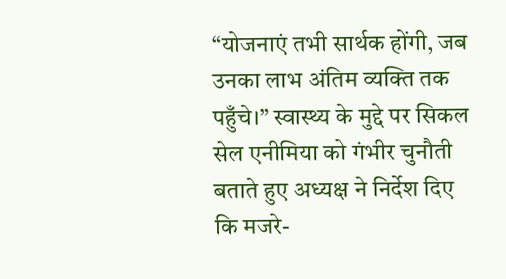“योजनाएं तभी सार्थक होंगी, जब उनका लाभ अंतिम व्यक्ति तक पहुँचे।” स्वास्थ्य के मुद्दे पर सिकल सेल एनीमिया को गंभीर चुनौती बताते हुए अध्यक्ष ने निर्देश दिए कि मजरे-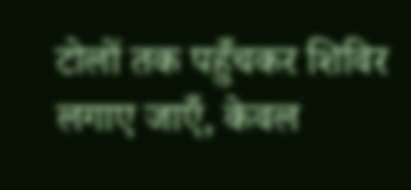टोलों तक पहुँचकर शिविर लगाए जाएँ, केवल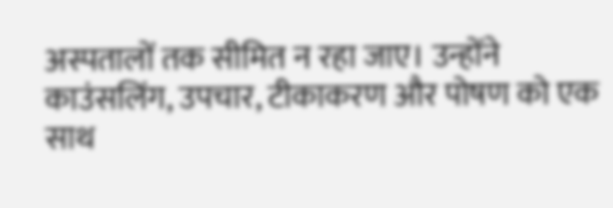अस्पतालों तक सीमित न रहा जाए। उन्होंने काउंसलिंग, उपचार, टीकाकरण और पोषण को एक साथ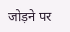जोड़ने पर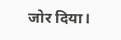जोर दिया।